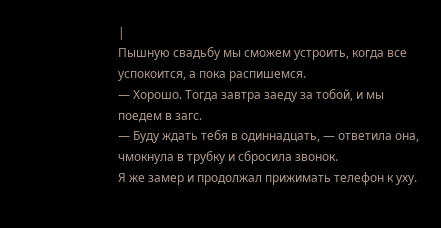|
Пышную свадьбу мы сможем устроить, когда все успокоится, а пока распишемся.
— Хорошо. Тогда завтра заеду за тобой, и мы поедем в загс.
— Буду ждать тебя в одиннадцать, — ответила она, чмокнула в трубку и сбросила звонок.
Я же замер и продолжал прижимать телефон к уху.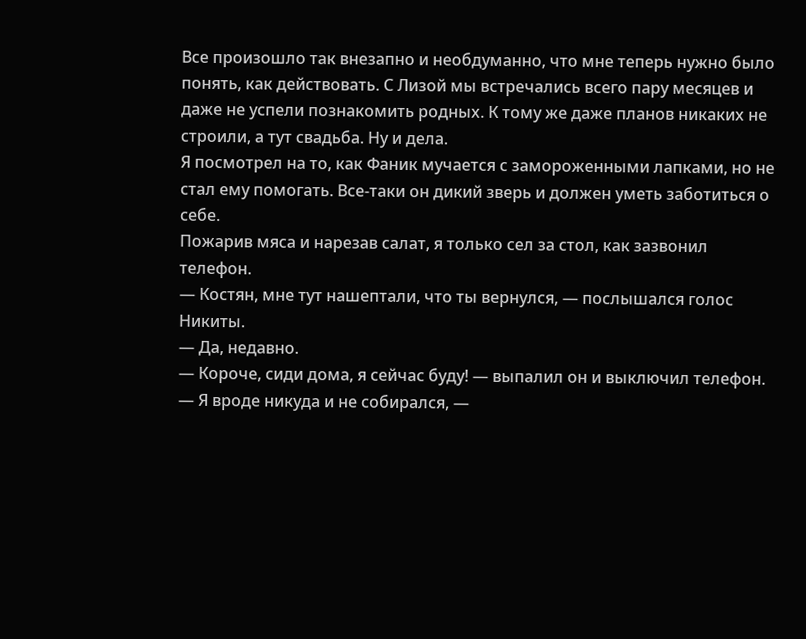Все произошло так внезапно и необдуманно, что мне теперь нужно было понять, как действовать. С Лизой мы встречались всего пару месяцев и даже не успели познакомить родных. К тому же даже планов никаких не строили, а тут свадьба. Ну и дела.
Я посмотрел на то, как Фаник мучается с замороженными лапками, но не стал ему помогать. Все-таки он дикий зверь и должен уметь заботиться о себе.
Пожарив мяса и нарезав салат, я только сел за стол, как зазвонил телефон.
— Костян, мне тут нашептали, что ты вернулся, — послышался голос Никиты.
— Да, недавно.
— Короче, сиди дома, я сейчас буду! — выпалил он и выключил телефон.
— Я вроде никуда и не собирался, —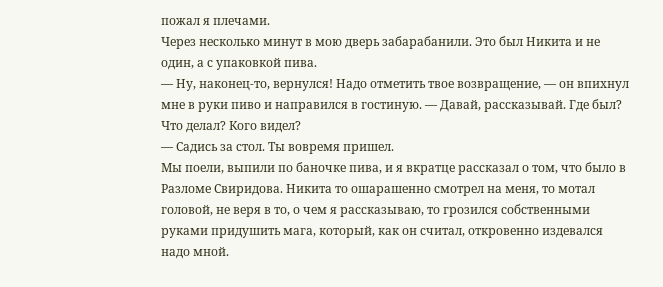пожал я плечами.
Через несколько минут в мою дверь забарабанили. Это был Никита и не один, а с упаковкой пива.
— Ну, наконец-то, вернулся! Надо отметить твое возвращение, — он впихнул мне в руки пиво и направился в гостиную. — Давай, рассказывай. Где был? Что делал? Кого видел?
— Садись за стол. Ты вовремя пришел.
Мы поели, выпили по баночке пива, и я вкратце рассказал о том, что было в Разломе Свиридова. Никита то ошарашенно смотрел на меня, то мотал головой, не веря в то, о чем я рассказываю, то грозился собственными руками придушить мага, который, как он считал, откровенно издевался надо мной.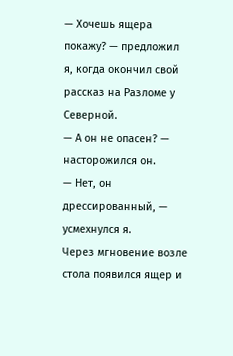— Хочешь ящера покажу? — предложил я, когда окончил свой рассказ на Разломе у Северной.
— А он не опасен? — насторожился он.
— Нет, он дрессированный, — усмехнулся я.
Через мгновение возле стола появился ящер и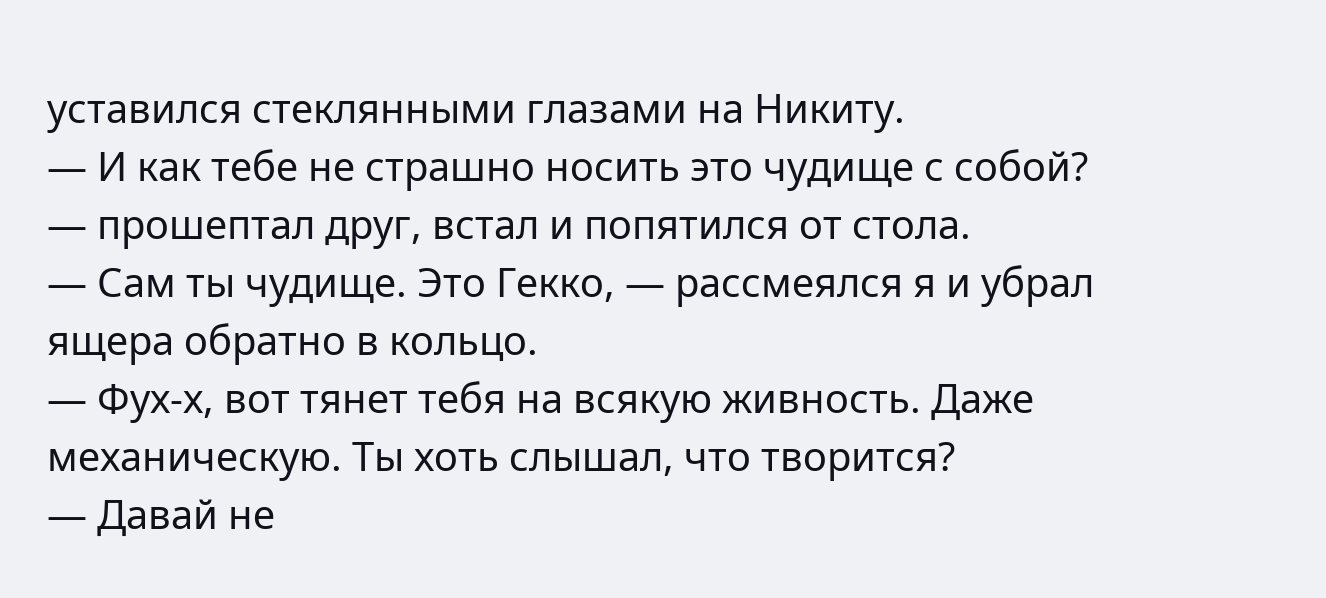уставился стеклянными глазами на Никиту.
— И как тебе не страшно носить это чудище с собой? — прошептал друг, встал и попятился от стола.
— Сам ты чудище. Это Гекко, — рассмеялся я и убрал ящера обратно в кольцо.
— Фух-х, вот тянет тебя на всякую живность. Даже механическую. Ты хоть слышал, что творится?
— Давай не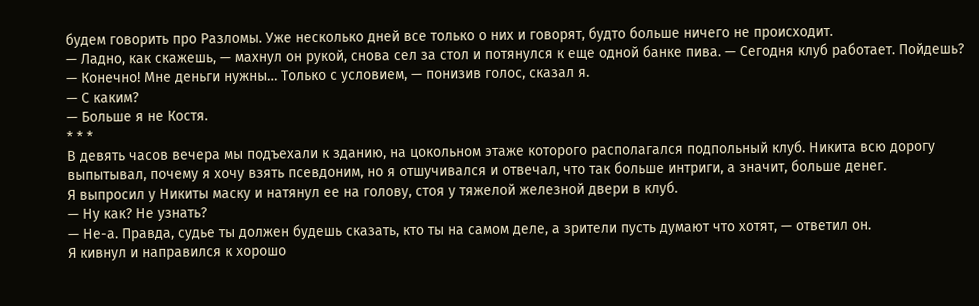будем говорить про Разломы. Уже несколько дней все только о них и говорят, будто больше ничего не происходит.
— Ладно, как скажешь, — махнул он рукой, снова сел за стол и потянулся к еще одной банке пива. — Сегодня клуб работает. Пойдешь?
— Конечно! Мне деньги нужны… Только с условием, — понизив голос, сказал я.
— С каким?
— Больше я не Костя.
* * *
В девять часов вечера мы подъехали к зданию, на цокольном этаже которого располагался подпольный клуб. Никита всю дорогу выпытывал, почему я хочу взять псевдоним, но я отшучивался и отвечал, что так больше интриги, а значит, больше денег.
Я выпросил у Никиты маску и натянул ее на голову, стоя у тяжелой железной двери в клуб.
— Ну как? Не узнать?
— Не-а. Правда, судье ты должен будешь сказать, кто ты на самом деле, а зрители пусть думают что хотят, — ответил он.
Я кивнул и направился к хорошо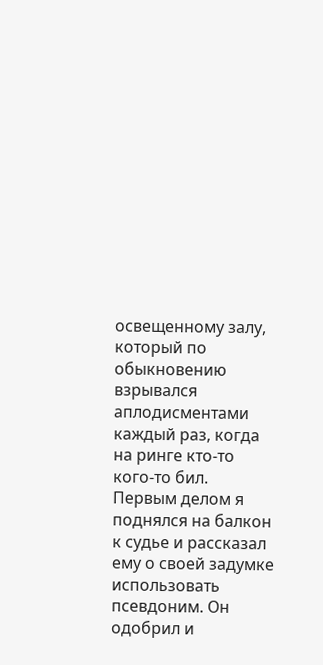освещенному залу, который по обыкновению взрывался аплодисментами каждый раз, когда на ринге кто-то кого-то бил.
Первым делом я поднялся на балкон к судье и рассказал ему о своей задумке использовать псевдоним. Он одобрил и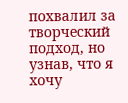похвалил за творческий подход, но узнав, что я хочу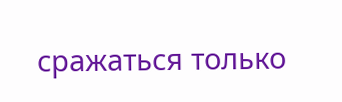сражаться только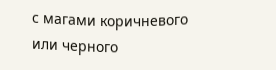с магами коричневого или черного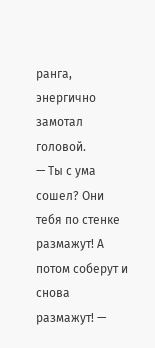ранга, энергично замотал головой.
— Ты с ума сошел? Они тебя по стенке размажут! А потом соберут и снова размажут! —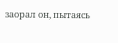заорал он, пытаясь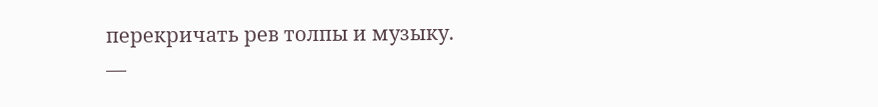перекричать рев толпы и музыку.
—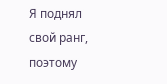Я поднял свой ранг, поэтому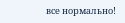все нормально!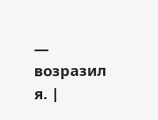— возразил я. |